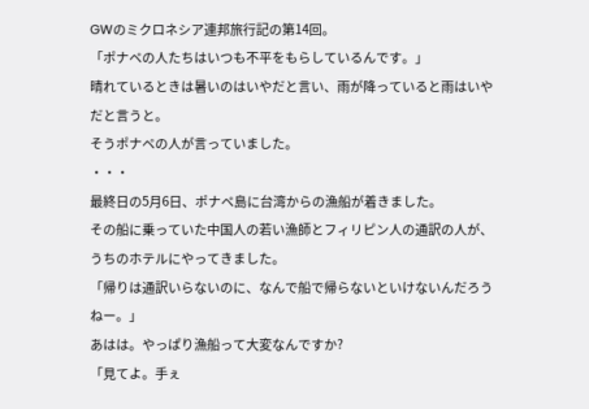GWのミクロネシア連邦旅行記の第14回。
「ポナペの人たちはいつも不平をもらしているんです。」
晴れているときは暑いのはいやだと言い、雨が降っていると雨はいやだと言うと。
そうポナペの人が言っていました。
・・・
最終日の5月6日、ポナペ島に台湾からの漁船が着きました。
その船に乗っていた中国人の若い漁師とフィリピン人の通訳の人が、うちのホテルにやってきました。
「帰りは通訳いらないのに、なんで船で帰らないといけないんだろうねー。」
あはは。やっぱり漁船って大変なんですか?
「見てよ。手ぇ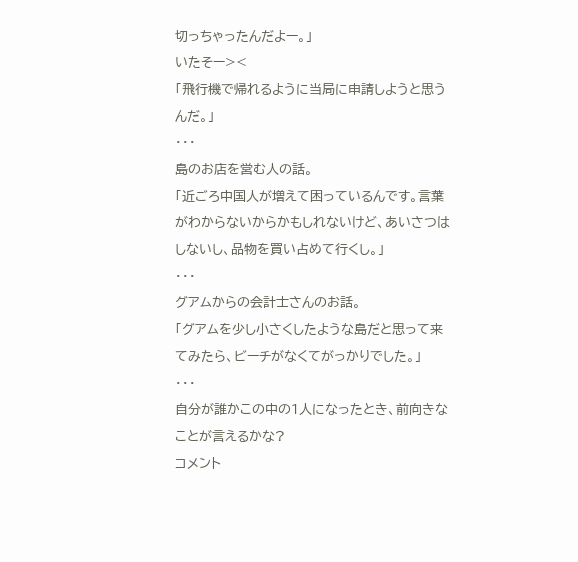切っちゃったんだよー。」
いたそー><
「飛行機で帰れるように当局に申請しようと思うんだ。」
・・・
島のお店を営む人の話。
「近ごろ中国人が増えて困っているんです。言葉がわからないからかもしれないけど、あいさつはしないし、品物を買い占めて行くし。」
・・・
グアムからの会計士さんのお話。
「グアムを少し小さくしたような島だと思って来てみたら、ビーチがなくてがっかりでした。」
・・・
自分が誰かこの中の1人になったとき、前向きなことが言えるかな?
コメント